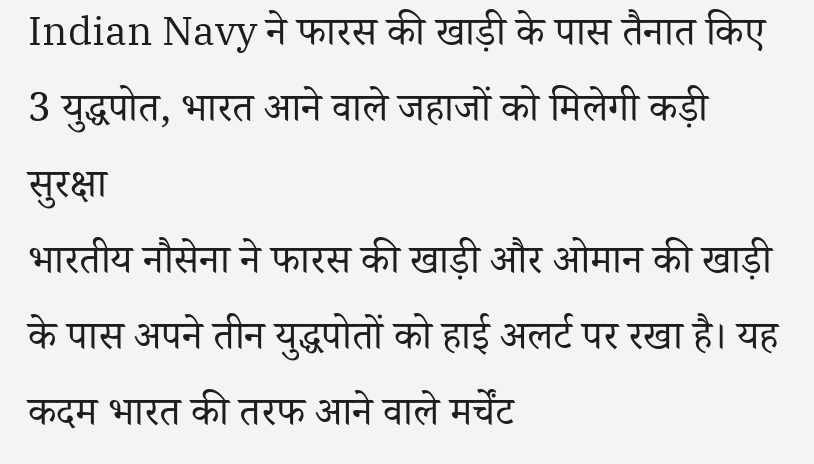Indian Navy ने फारस की खाड़ी के पास तैनात किए 3 युद्धपोत, भारत आने वाले जहाजों को मिलेगी कड़ी सुरक्षा
भारतीय नौसेना ने फारस की खाड़ी और ओमान की खाड़ी के पास अपने तीन युद्धपोतों को हाई अलर्ट पर रखा है। यह कदम भारत की तरफ आने वाले मर्चेंट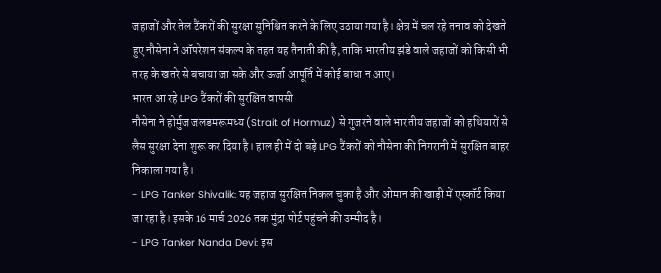जहाजों और तेल टैंकरों की सुरक्षा सुनिश्चित करने के लिए उठाया गया है। क्षेत्र में चल रहे तनाव को देखते हुए नौसेना ने ऑपरेशन संकल्प के तहत यह तैनाती की है, ताकि भारतीय झंडे वाले जहाजों को किसी भी तरह के खतरे से बचाया जा सके और ऊर्जा आपूर्ति में कोई बाधा न आए।
भारत आ रहे LPG टैंकरों की सुरक्षित वापसी
नौसेना ने होर्मुज जलडमरूमध्य (Strait of Hormuz) से गुजरने वाले भारतीय जहाजों को हथियारों से लैस सुरक्षा देना शुरू कर दिया है। हाल ही में दो बड़े LPG टैंकरों को नौसेना की निगरानी में सुरक्षित बाहर निकाला गया है।
- LPG Tanker Shivalik: यह जहाज सुरक्षित निकल चुका है और ओमान की खाड़ी में एस्कॉर्ट किया जा रहा है। इसके 16 मार्च 2026 तक मुंद्रा पोर्ट पहुंचने की उम्मीद है।
- LPG Tanker Nanda Devi: इस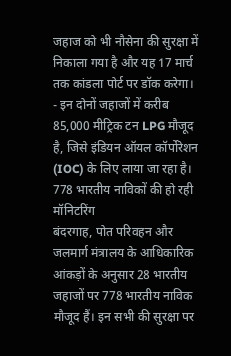जहाज को भी नौसेना की सुरक्षा में निकाला गया है और यह 17 मार्च तक कांडला पोर्ट पर डॉक करेगा।
- इन दोनों जहाजों में करीब 85,000 मीट्रिक टन LPG मौजूद है, जिसे इंडियन ऑयल कॉर्पोरेशन (IOC) के लिए लाया जा रहा है।
778 भारतीय नाविकों की हो रही मॉनिटरिंग
बंदरगाह, पोत परिवहन और जलमार्ग मंत्रालय के आधिकारिक आंकड़ों के अनुसार 28 भारतीय जहाजों पर 778 भारतीय नाविक मौजूद हैं। इन सभी की सुरक्षा पर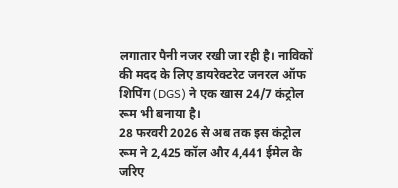लगातार पैनी नजर रखी जा रही है। नाविकों की मदद के लिए डायरेक्टरेट जनरल ऑफ शिपिंग (DGS) ने एक खास 24/7 कंट्रोल रूम भी बनाया है।
28 फरवरी 2026 से अब तक इस कंट्रोल रूम ने 2,425 कॉल और 4,441 ईमेल के जरिए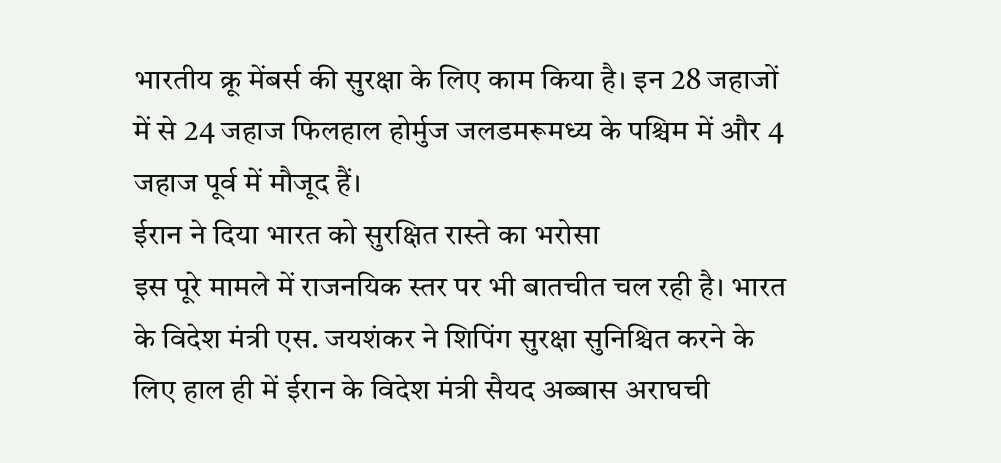भारतीय क्रू मेंबर्स की सुरक्षा के लिए काम किया है। इन 28 जहाजों में से 24 जहाज फिलहाल होर्मुज जलडमरूमध्य के पश्चिम में और 4 जहाज पूर्व में मौजूद हैं।
ईरान ने दिया भारत को सुरक्षित रास्ते का भरोसा
इस पूरे मामले में राजनयिक स्तर पर भी बातचीत चल रही है। भारत के विदेश मंत्री एस. जयशंकर ने शिपिंग सुरक्षा सुनिश्चित करने के लिए हाल ही में ईरान के विदेश मंत्री सैयद अब्बास अराघची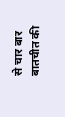से चार बार बातचीत की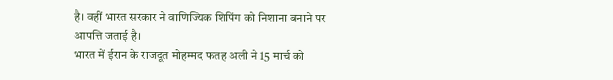है। वहीं भारत सरकार ने वाणिज्यिक शिपिंग को निशाना बनाने पर आपत्ति जताई है।
भारत में ईरान के राजदूत मोहम्मद फतह अली ने 15 मार्च को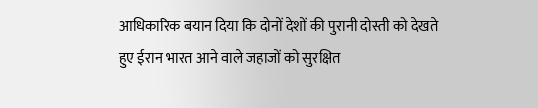आधिकारिक बयान दिया कि दोनों देशों की पुरानी दोस्ती को देखते हुए ईरान भारत आने वाले जहाजों को सुरक्षित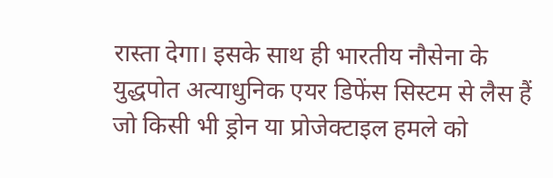रास्ता देगा। इसके साथ ही भारतीय नौसेना के युद्धपोत अत्याधुनिक एयर डिफेंस सिस्टम से लैस हैं जो किसी भी ड्रोन या प्रोजेक्टाइल हमले को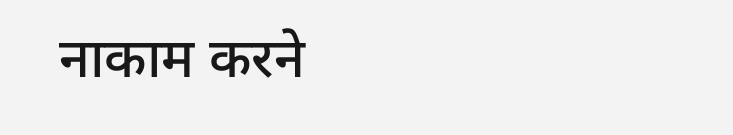नाकाम करने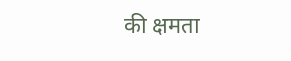की क्षमता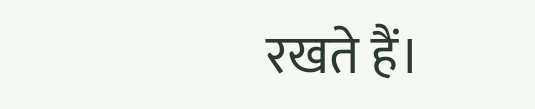रखते हैं।